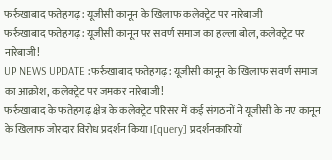फर्रुखाबाद फतेहगढ़: यूजीसी कानून के खिलाफ कलेक्ट्रेट पर नारेबाजी
फर्रुखाबाद फतेहगढ़: यूजीसी कानून पर सवर्ण समाज का हल्ला बोल, कलेक्ट्रेट पर नारेबाजी!
UP NEWS UPDATE :फर्रुखाबाद फतेहगढ़: यूजीसी कानून के खिलाफ सवर्ण समाज का आक्रोश, कलेक्ट्रेट पर जमकर नारेबाजी!
फर्रुखाबाद के फतेहगढ़ क्षेत्र के कलेक्ट्रेट परिसर में कई संगठनों ने यूजीसी के नए कानून के खिलाफ जोरदार विरोध प्रदर्शन किया।[query] प्रदर्शनकारियों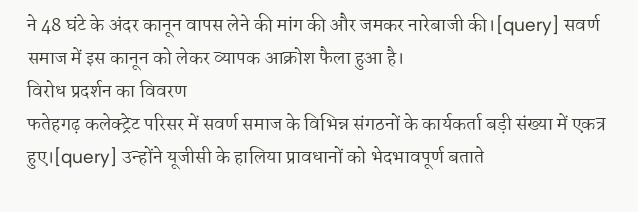ने 48 घंटे के अंदर कानून वापस लेने की मांग की और जमकर नारेबाजी की।[query] सवर्ण समाज में इस कानून को लेकर व्यापक आक्रोश फैला हुआ है।
विरोध प्रदर्शन का विवरण
फतेहगढ़ कलेक्ट्रेट परिसर में सवर्ण समाज के विभिन्न संगठनों के कार्यकर्ता बड़ी संख्या में एकत्र हुए।[query] उन्होंने यूजीसी के हालिया प्रावधानों को भेदभावपूर्ण बताते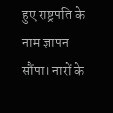हुए राष्ट्रपति के नाम ज्ञापन सौंपा। नारों के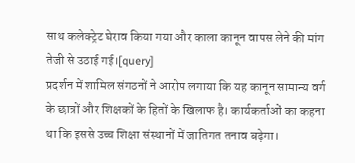साथ कलेक्ट्रेट घेराव किया गया और काला कानून वापस लेने की मांग तेजी से उठाई गई।[query]
प्रदर्शन में शामिल संगठनों ने आरोप लगाया कि यह कानून सामान्य वर्ग के छात्रों और शिक्षकों के हितों के खिलाफ है। कार्यकर्ताओं का कहना था कि इससे उच्च शिक्षा संस्थानों में जातिगत तनाव बढ़ेगा।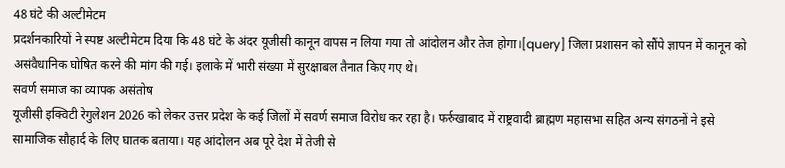48 घंटे की अल्टीमेटम
प्रदर्शनकारियों ने स्पष्ट अल्टीमेटम दिया कि 48 घंटे के अंदर यूजीसी कानून वापस न लिया गया तो आंदोलन और तेज होगा।[query] जिला प्रशासन को सौंपे ज्ञापन में कानून को असंवैधानिक घोषित करने की मांग की गई। इलाके में भारी संख्या में सुरक्षाबल तैनात किए गए थे।
सवर्ण समाज का व्यापक असंतोष
यूजीसी इक्विटी रेगुलेशन 2026 को लेकर उत्तर प्रदेश के कई जिलों में सवर्ण समाज विरोध कर रहा है। फर्रुखाबाद में राष्ट्रवादी ब्राह्मण महासभा सहित अन्य संगठनों ने इसे सामाजिक सौहार्द के लिए घातक बताया। यह आंदोलन अब पूरे देश में तेजी से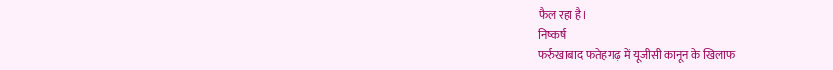फैल रहा है।
निष्कर्ष
फर्रुखाबाद फतेहगढ़ में यूजीसी कानून के खिलाफ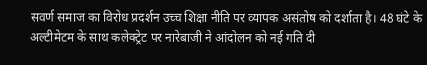सवर्ण समाज का विरोध प्रदर्शन उच्च शिक्षा नीति पर व्यापक असंतोष को दर्शाता है। 48 घंटे के अल्टीमेटम के साथ कलेक्ट्रेट पर नारेबाजी ने आंदोलन को नई गति दी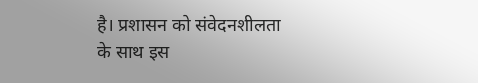है। प्रशासन को संवेदनशीलता के साथ इस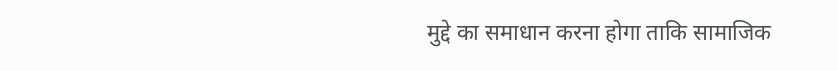मुद्दे का समाधान करना होगा ताकि सामाजिक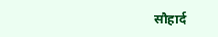सौहार्द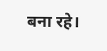बना रहे।